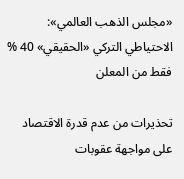«مجلس الذهب العالمي»: الاحتياطي التركي «الحقيقي» 40 % فقط من المعلن

تحذيرات من عدم قدرة الاقتصاد على مواجهة عقوبات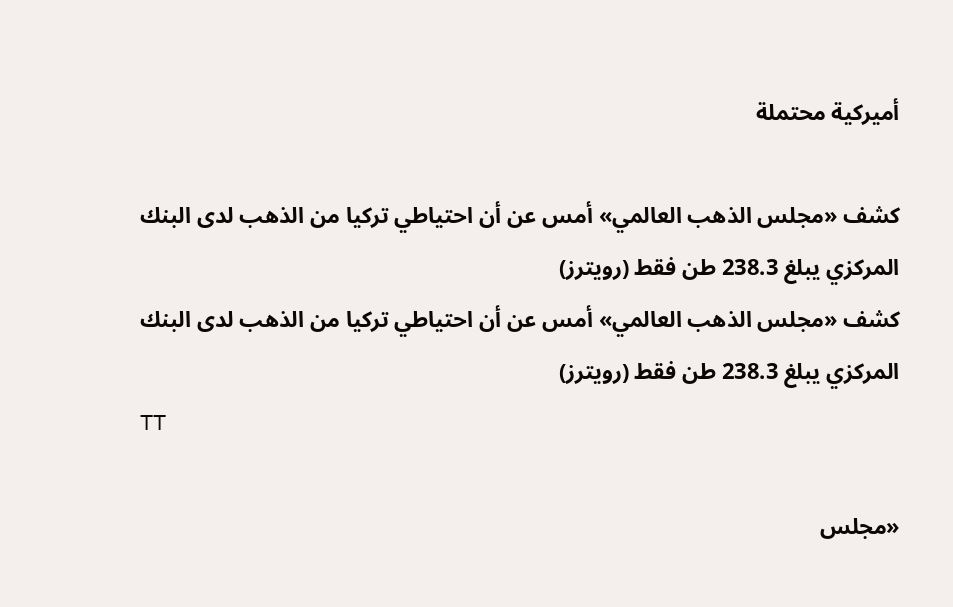أميركية محتملة

كشف «مجلس الذهب العالمي» أمس عن أن احتياطي تركيا من الذهب لدى البنك المركزي يبلغ 238.3 طن فقط (رويترز)
كشف «مجلس الذهب العالمي» أمس عن أن احتياطي تركيا من الذهب لدى البنك المركزي يبلغ 238.3 طن فقط (رويترز)
TT

«مجلس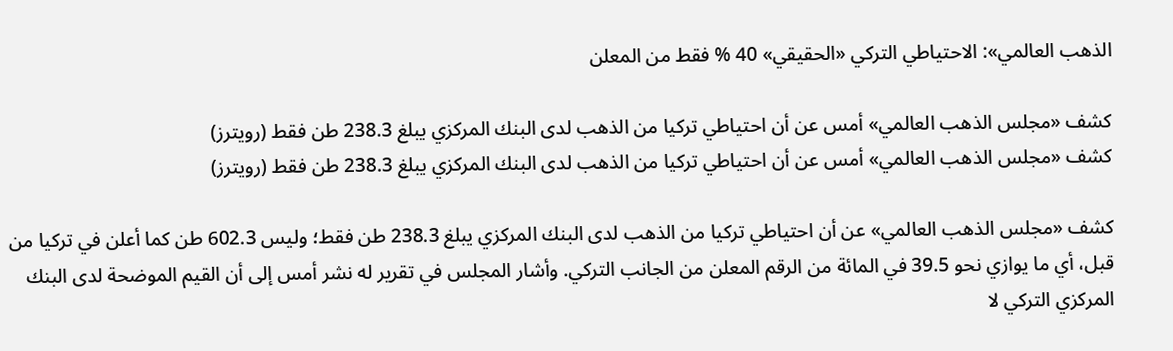الذهب العالمي»: الاحتياطي التركي «الحقيقي» 40 % فقط من المعلن

كشف «مجلس الذهب العالمي» أمس عن أن احتياطي تركيا من الذهب لدى البنك المركزي يبلغ 238.3 طن فقط (رويترز)
كشف «مجلس الذهب العالمي» أمس عن أن احتياطي تركيا من الذهب لدى البنك المركزي يبلغ 238.3 طن فقط (رويترز)

كشف «مجلس الذهب العالمي» عن أن احتياطي تركيا من الذهب لدى البنك المركزي يبلغ 238.3 طن فقط؛ وليس 602.3 طن كما أعلن في تركيا من قبل، أي ما يوازي نحو 39.5 في المائة من الرقم المعلن من الجانب التركي. وأشار المجلس في تقرير له نشر أمس إلى أن القيم الموضحة لدى البنك المركزي التركي لا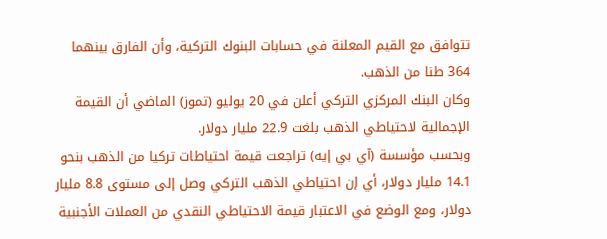تتوافق مع القيم المعلنة في حسابات البنوك التركية، وأن الفارق بينهما 364 طنا من الذهب.
وكان البنك المركزي التركي أعلن في 20 يوليو (تموز) الماضي أن القيمة الإجمالية لاحتياطي الذهب بلغت 22.9 مليار دولار.
وبحسب مؤسسة (آي بي إيه) تراجعت قيمة احتياطات تركيا من الذهب بنحو 14.1 مليار دولار، أي إن احتياطي الذهب التركي وصل إلى مستوى 8.8 مليار دولار، ومع الوضع في الاعتبار قيمة الاحتياطي النقدي من العملات الأجنبية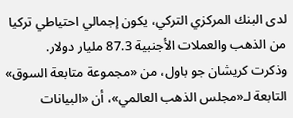لدى البنك المركزي التركي، يكون إجمالي احتياطي تركيا من الذهب والعملات الأجنبية 87.3 مليار دولار.
وذكرت كريشان جو باول، من «مجموعة متابعة السوق» التابعة لـ«مجلس الذهب العالمي»، أن «البيانات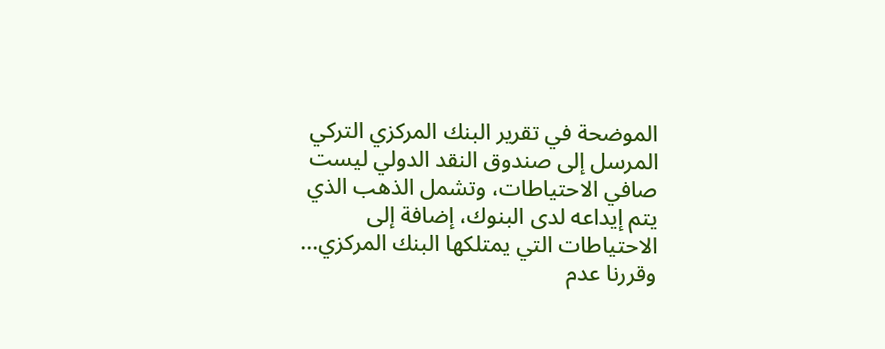الموضحة في تقرير البنك المركزي التركي المرسل إلى صندوق النقد الدولي ليست صافي الاحتياطات، وتشمل الذهب الذي يتم إيداعه لدى البنوك، إضافة إلى الاحتياطات التي يمتلكها البنك المركزي... وقررنا عدم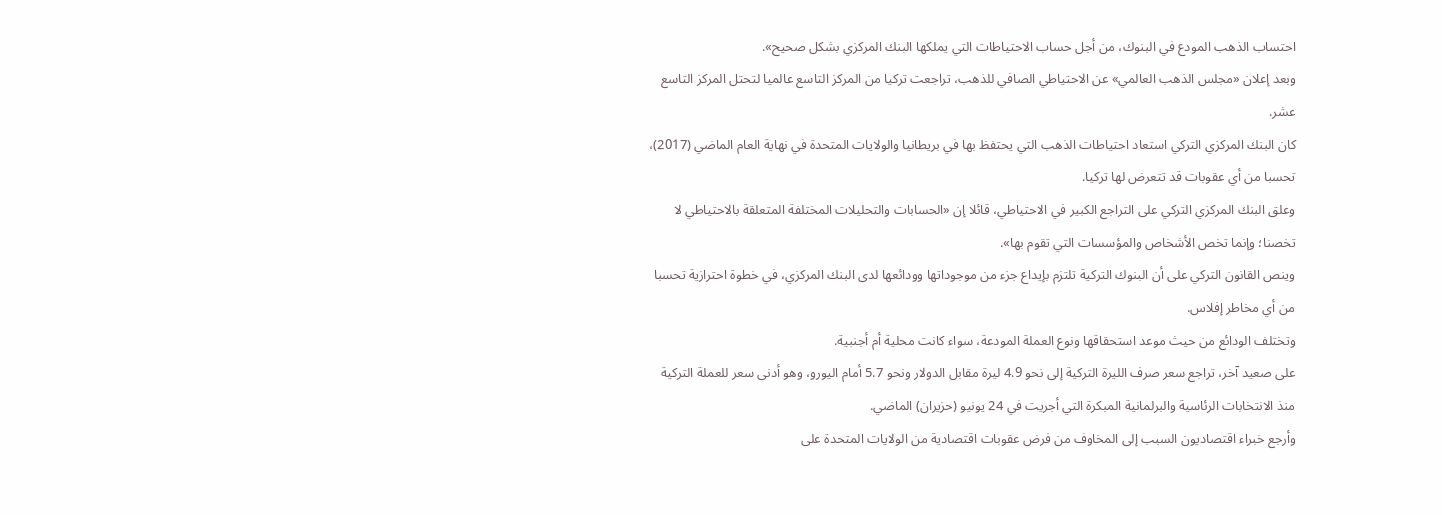احتساب الذهب المودع في البنوك، من أجل حساب الاحتياطات التي يملكها البنك المركزي بشكل صحيح».
وبعد إعلان «مجلس الذهب العالمي» عن الاحتياطي الصافي للذهب، تراجعت تركيا من المركز التاسع عالميا لتحتل المركز التاسع عشر.
كان البنك المركزي التركي استعاد احتياطات الذهب التي يحتفظ بها في بريطانيا والولايات المتحدة في نهاية العام الماضي (2017)، تحسبا من أي عقوبات قد تتعرض لها تركيا.
وعلق البنك المركزي التركي على التراجع الكبير في الاحتياطي، قائلا إن «الحسابات والتحليلات المختلفة المتعلقة بالاحتياطي لا تخصنا؛ وإنما تخص الأشخاص والمؤسسات التي تقوم بها».
وينص القانون التركي على أن البنوك التركية تلتزم بإيداع جزء من موجوداتها وودائعها لدى البنك المركزي، في خطوة احترازية تحسبا من أي مخاطر إفلاس.
وتختلف الودائع من حيث موعد استحقاقها ونوع العملة المودعة، سواء كانت محلية أم أجنبية.
على صعيد آخر، تراجع سعر صرف الليرة التركية إلى نحو 4.9 ليرة مقابل الدولار ونحو 5.7 أمام اليورو، وهو أدنى سعر للعملة التركية منذ الانتخابات الرئاسية والبرلمانية المبكرة التي أجريت في 24 يونيو (حزيران) الماضي.
وأرجع خبراء اقتصاديون السبب إلى المخاوف من فرض عقوبات اقتصادية من الولايات المتحدة على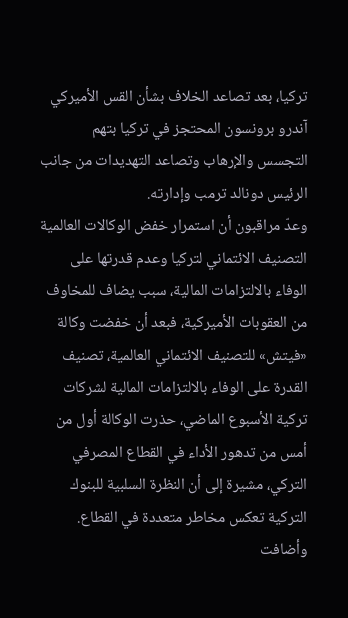تركيا، بعد تصاعد الخلاف بشأن القس الأميركي آندرو برونسون المحتجز في تركيا بتهم التجسس والإرهاب وتصاعد التهديدات من جانب الرئيس دونالد ترمب وإدارته.
وعدّ مراقبون أن استمرار خفض الوكالات العالمية التصنيف الائتماني لتركيا وعدم قدرتها على الوفاء بالالتزامات المالية، سبب يضاف للمخاوف من العقوبات الأميركية، فبعد أن خفضت وكالة «فيتش» للتصنيف الائتماني العالمية، تصنيف القدرة على الوفاء بالالتزامات المالية لشركات تركية الأسبوع الماضي، حذرت الوكالة أول من أمس من تدهور الأداء في القطاع المصرفي التركي، مشيرة إلى أن النظرة السلبية للبنوك التركية تعكس مخاطر متعددة في القطاع.
وأضافت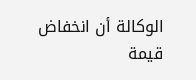الوكالة أن انخفاض قيمة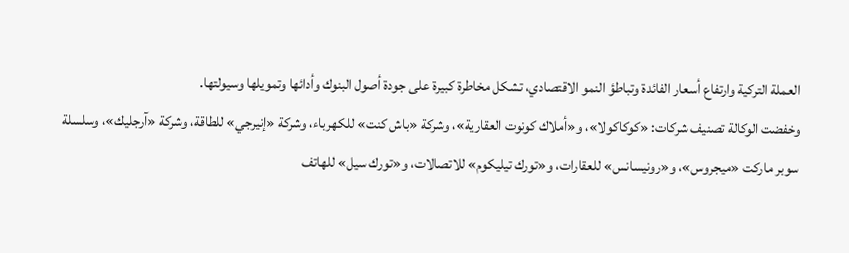العملة التركية وارتفاع أسعار الفائدة وتباطؤ النمو الاقتصادي، تشكل مخاطرة كبيرة على جودة أصول البنوك وأدائها وتمويلها وسيولتها.
وخفضت الوكالة تصنيف شركات: «كوكاكولا»، و«أملاك كونوت العقارية»، وشركة «باش كنت» للكهرباء، وشركة «إنيرجي» للطاقة، وشركة «آرجليك»، وسلسلة سوبر ماركت «ميجروس»، و«رونيسانس» للعقارات، و«تورك تيليكوم» للاتصالات، و«تورك سيل» للهاتف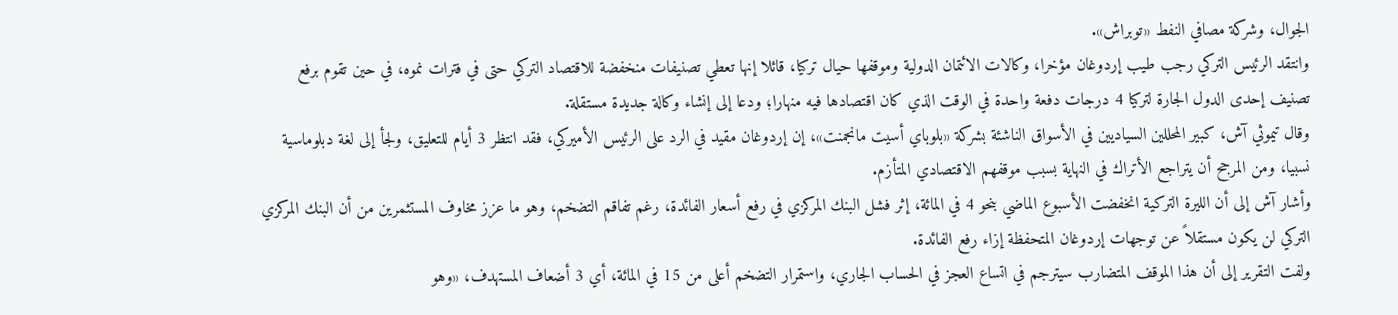الجوال، وشركة مصافي النفط «توبراش».
وانتقد الرئيس التركي رجب طيب إردوغان مؤخرا، وكالات الائتمان الدولية وموقفها حيال تركيا، قائلا إنها تعطي تصنيفات منخفضة للاقتصاد التركي حتى في فترات نموه، في حين تقوم برفع تصنيف إحدى الدول الجارة لتركيا 4 درجات دفعة واحدة في الوقت الذي كان اقتصادها فيه منهارا؛ ودعا إلى إنشاء وكالة جديدة مستقلة.
وقال تيموثي آش، كبير المحللين السياديين في الأسواق الناشئة بشركة «بلوباي أسيت مانجمنت»، إن إردوغان مقيد في الرد على الرئيس الأميركي، فقد انتظر 3 أيام للتعليق، ولجأ إلى لغة دبلوماسية نسبيا، ومن المرجح أن يتراجع الأتراك في النهاية بسبب موقفهم الاقتصادي المتأزم.
وأشار آش إلى أن الليرة التركية انخفضت الأسبوع الماضي بنحو 4 في المائة، إثر فشل البنك المركزي في رفع أسعار الفائدة، رغم تفاقم التضخم، وهو ما عزز مخاوف المستثمرين من أن البنك المركزي التركي لن يكون مستقلاً عن توجهات إردوغان المتحفظة إزاء رفع الفائدة.
ولفت التقرير إلى أن هذا الموقف المتضارب سيترجم في اتساع العجز في الحساب الجاري، واستمرار التضخم أعلى من 15 في المائة، أي 3 أضعاف المستهدف، «وهو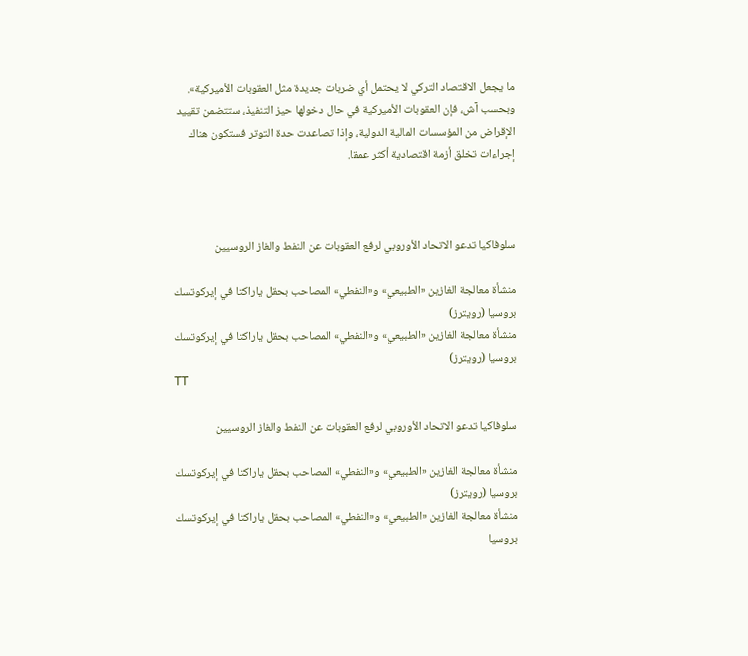ما يجعل الاقتصاد التركي لا يحتمل أي ضربات جديدة مثل العقوبات الأميركية».
وبحسب آش، فإن العقوبات الأميركية في حال دخولها حيز التنفيذ، ستتضمن تقييد الإقراض من المؤسسات المالية الدولية، وإذا تصاعدت حدة التوتر فستكون هناك إجراءات تخلق أزمة اقتصادية أكثر عمقا.



سلوفاكيا تدعو الاتحاد الأوروبي لرفع العقوبات عن النفط والغاز الروسيين

منشأة معالجة الغازين «الطبيعي» و«النفطي» المصاحب بحقل ياراكتا في إيركوتسك بروسيا (رويترز)
منشأة معالجة الغازين «الطبيعي» و«النفطي» المصاحب بحقل ياراكتا في إيركوتسك بروسيا (رويترز)
TT

سلوفاكيا تدعو الاتحاد الأوروبي لرفع العقوبات عن النفط والغاز الروسيين

منشأة معالجة الغازين «الطبيعي» و«النفطي» المصاحب بحقل ياراكتا في إيركوتسك بروسيا (رويترز)
منشأة معالجة الغازين «الطبيعي» و«النفطي» المصاحب بحقل ياراكتا في إيركوتسك بروسيا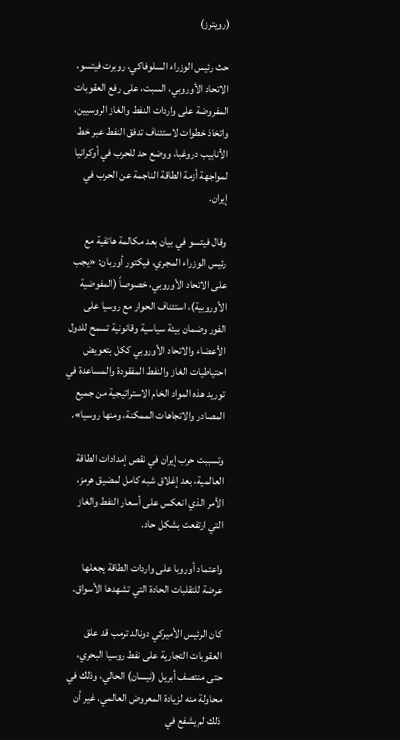(رويترز)

حث رئيس الوزراء السلوفاكي، روبرت فيتسو، الاتحاد الأوروبي، السبت، على رفع العقوبات المفروضة على واردات النفط والغاز الروسيين، واتخاذ خطوات لاستئناف تدفق النفط عبر خط الأنابيب دروغبا، ووضع حد للحرب في أوكرانيا لمواجهة أزمة الطاقة الناجمة عن الحرب في إيران.

وقال فيتسو في بيان بعد مكالمة هاتفية مع رئيس الوزراء المجري، فيكتور أوربان: «يجب على الاتحاد الأوروبي، خصوصاً (المفوضية الأوروبية)، استئناف الحوار مع روسيا على الفور وضمان بيئة سياسية وقانونية تسمح للدول الأعضاء والاتحاد الأوروبي ككل بتعويض احتياطيات الغاز والنفط المفقودة والمساعدة في توريد هذه المواد الخام الاستراتيجية من جميع المصادر والاتجاهات الممكنة، ومنها روسيا».

وتسببت حرب إيران في نقص إمدادات الطاقة العالمية، بعد إغلاق شبه كامل لمضيق هرمز، الأمر الذي انعكس على أسعار النفط والغاز التي ارتفعت بشكل حاد.

واعتماد أوروبا على واردات الطاقة يجعلها عرضة للتقلبات الحادة التي تشهدها الأسواق.

كان الرئيس الأميركي دونالد ترمب قد علق العقوبات التجارية على نفط روسيا البحري، حتى منتصف أبريل (نيسان) الحالي، وذلك في محاولة منه لزيادة المعروض العالمي. غير أن ذلك لم يشفع في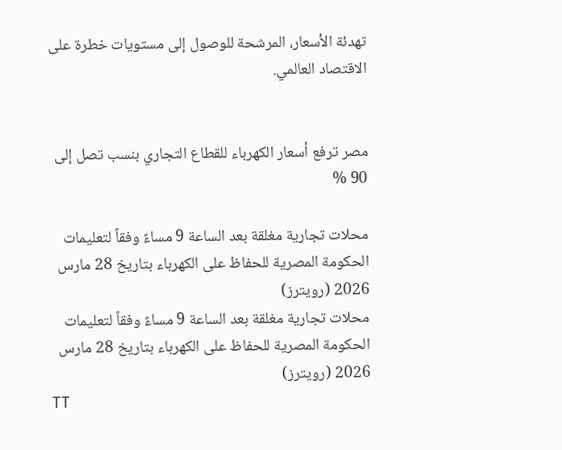تهدئة الأسعار، المرشحة للوصول إلى مستويات خطرة على الاقتصاد العالمي.


مصر ترفع أسعار الكهرباء للقطاع التجاري بنسب تصل إلى 90 %

محلات تجارية مغلقة بعد الساعة 9 مساءً وفقاً لتعليمات الحكومة المصرية للحفاظ على الكهرباء بتاريخ 28 مارس 2026 (رويترز)
محلات تجارية مغلقة بعد الساعة 9 مساءً وفقاً لتعليمات الحكومة المصرية للحفاظ على الكهرباء بتاريخ 28 مارس 2026 (رويترز)
TT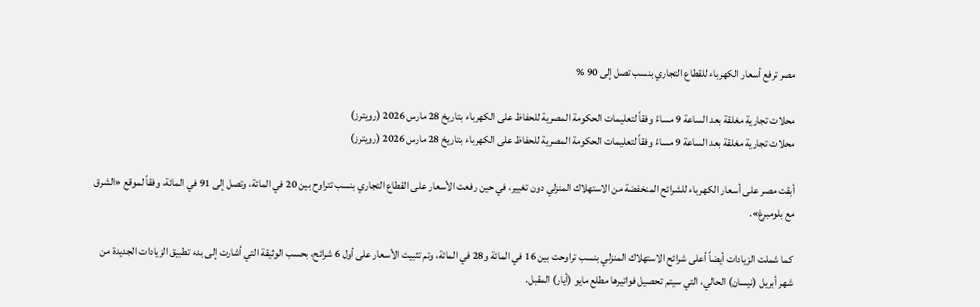مصر ترفع أسعار الكهرباء للقطاع التجاري بنسب تصل إلى 90 %

محلات تجارية مغلقة بعد الساعة 9 مساءً وفقاً لتعليمات الحكومة المصرية للحفاظ على الكهرباء بتاريخ 28 مارس 2026 (رويترز)
محلات تجارية مغلقة بعد الساعة 9 مساءً وفقاً لتعليمات الحكومة المصرية للحفاظ على الكهرباء بتاريخ 28 مارس 2026 (رويترز)

أبقت مصر على أسعار الكهرباء للشرائح المنخفضة من الاستهلاك المنزلي دون تغيير، في حين رفعت الأسعار على القطاع التجاري بنسب تتراوح بين 20 في المائة، وتصل إلى 91 في المائة، وفقاً لموقع «الشرق مع بلومبرغ».

كما شملت الزيادات أيضاً أعلى شرائح الاستهلاك المنزلي بنسب تراوحت بين 16 في المائة و28 في المائة، وتم تثبيت الأسعار على أول 6 شرائح، بحسب الوثيقة التي أشارت إلى بدء تطبيق الزيادات الجديدة من شهر أبريل (نيسان) الحالي، التي سيتم تحصيل فواتيرها مطلع مايو (أيار) المقبل.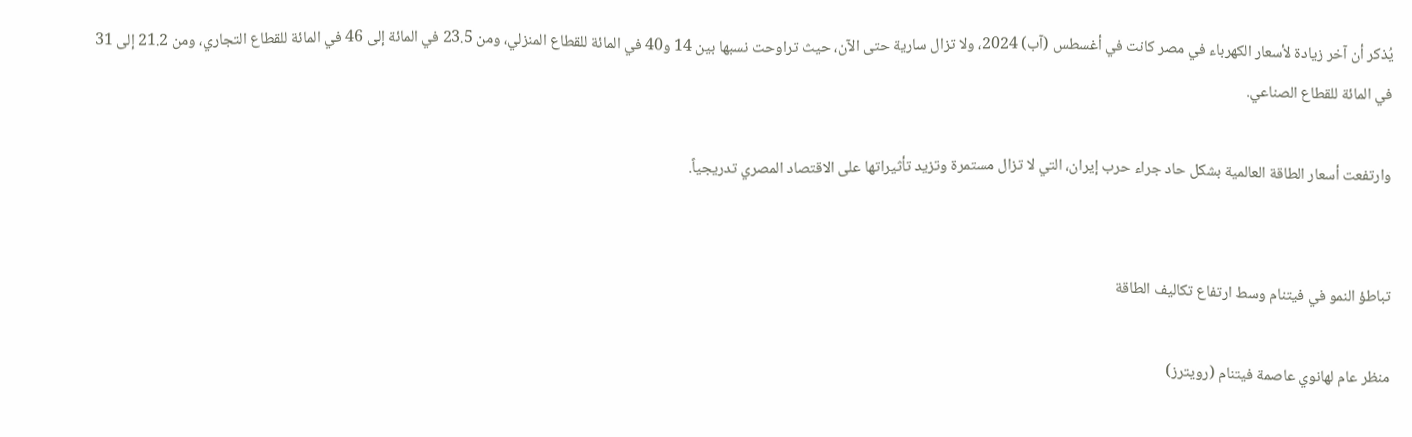يُذكر أن آخر زيادة لأسعار الكهرباء في مصر كانت في أغسطس (آب) 2024، ولا تزال سارية حتى الآن، حيث تراوحت نسبها بين 14 و40 في المائة للقطاع المنزلي، ومن 23.5 في المائة إلى 46 في المائة للقطاع التجاري، ومن 21.2 إلى 31 في المائة للقطاع الصناعي.

وارتفعت أسعار الطاقة العالمية بشكل حاد جراء حرب إيران، التي لا تزال مستمرة وتزيد تأثيراتها على الاقتصاد المصري تدريجياً.


تباطؤ النمو في فيتنام وسط ارتفاع تكاليف الطاقة

منظر عام لهانوي عاصمة فيتنام (رويترز)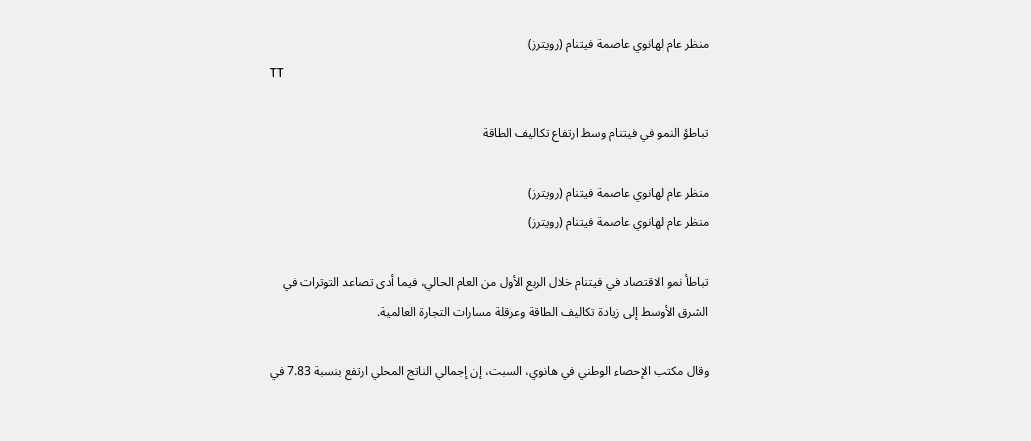منظر عام لهانوي عاصمة فيتنام (رويترز)
TT

تباطؤ النمو في فيتنام وسط ارتفاع تكاليف الطاقة

منظر عام لهانوي عاصمة فيتنام (رويترز)
منظر عام لهانوي عاصمة فيتنام (رويترز)

تباطأ نمو الاقتصاد في فيتنام خلال الربع الأول من العام الحالي، فيما أدى تصاعد التوترات في الشرق الأوسط إلى زيادة تكاليف الطاقة وعرقلة مسارات التجارة العالمية.

وقال مكتب الإحصاء الوطني في هانوي، السبت، إن إجمالي الناتج المحلي ارتفع بنسبة 7.83 في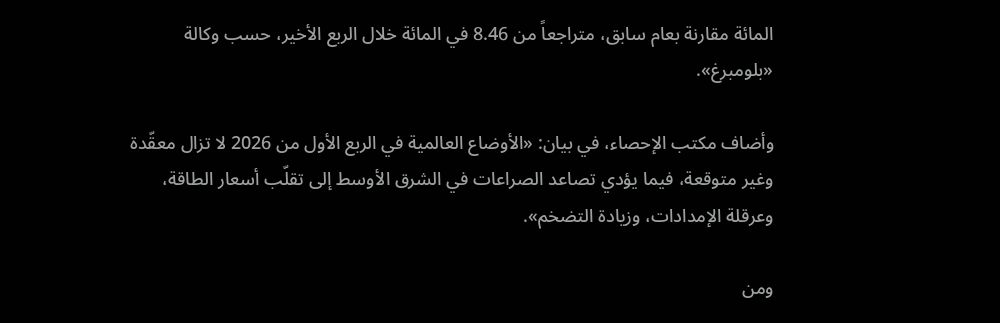المائة مقارنة بعام سابق، متراجعاً من 8.46 في المائة خلال الربع الأخير، حسب وكالة «بلومبرغ».

وأضاف مكتب الإحصاء، في بيان: «الأوضاع العالمية في الربع الأول من 2026 لا تزال معقّدة وغير متوقعة، فيما يؤدي تصاعد الصراعات في الشرق الأوسط إلى تقلّب أسعار الطاقة، وعرقلة الإمدادات، وزيادة التضخم».

ومن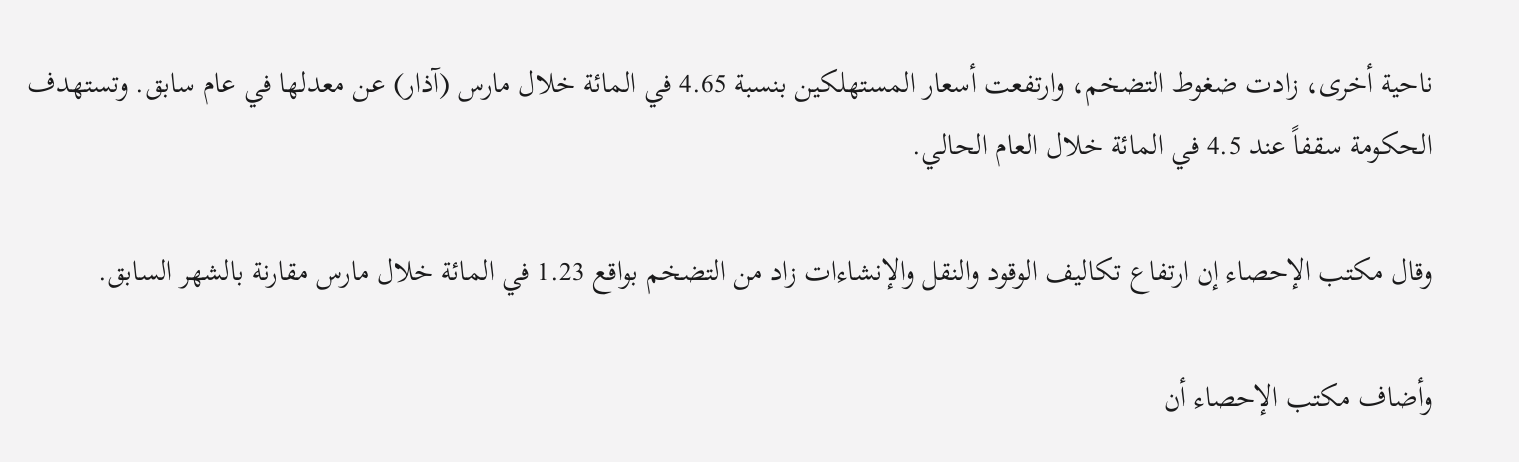ناحية أخرى، زادت ضغوط التضخم، وارتفعت أسعار المستهلكين بنسبة 4.65 في المائة خلال مارس (آذار) عن معدلها في عام سابق. وتستهدف الحكومة سقفاً عند 4.5 في المائة خلال العام الحالي.

وقال مكتب الإحصاء إن ارتفاع تكاليف الوقود والنقل والإنشاءات زاد من التضخم بواقع 1.23 في المائة خلال مارس مقارنة بالشهر السابق.

وأضاف مكتب الإحصاء أن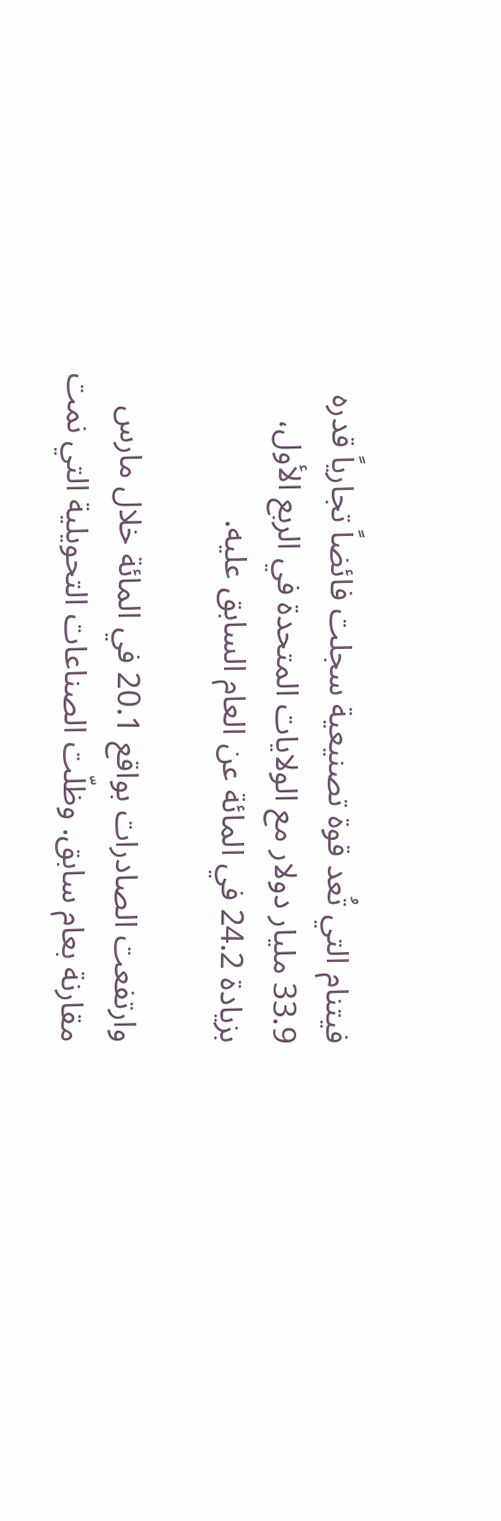فيتنام التي تُعد قوة تصنيعية سجلت فائضاً تجارياً قدره 33.9 مليار دولار مع الولايات المتحدة في الربع الأول، بزيادة 24.2 في المائة عن العام السابق عليه.

وارتفعت الصادرات بواقع 20.1 في المائة خلال مارس مقارنة بعام سابق. وظلّت الصناعات التحويلية التي نمت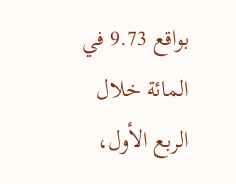بواقع 9.73 في المائة خلال الربع الأول،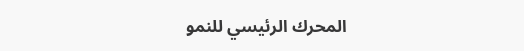المحرك الرئيسي للنمو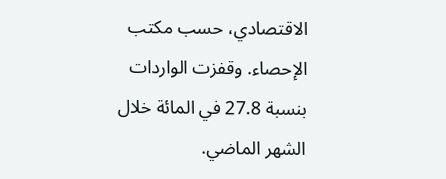الاقتصادي، حسب مكتب الإحصاء. وقفزت الواردات بنسبة 27.8 في المائة خلال الشهر الماضي.